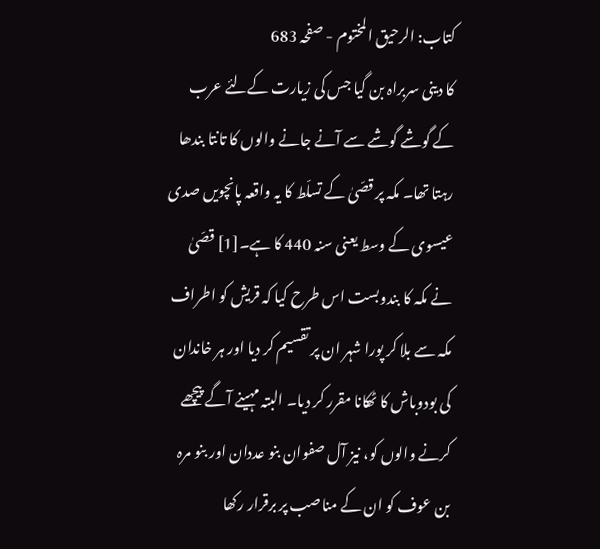کتاب: الرحیق المختوم - صفحہ 683
کا دینی سربراہ بن گیا جس کی زیارت کےلئے عرب کے گوشے گوشے سے آنے جانے والوں کا تانتا بندھا رہتا تھا۔ مکہ پر قصّیٰ کے تسلّط کا یہ واقعہ پانچویں صدی عیسوی کے وسط یعنی سنہ 440 کا ہے۔[1] قصّیٰ نے مکہ کا بندوبست اس طرح کیا کہ قریش کو اطراف مکہ سے بلا کر پورا شہر ان پر تقسیم کر دیا اور ہر خاندان کی بودوباش کا ٹھکانا مقرر کر دیا۔ البتہ مہینے آگے پیچھے کرنے والوں کو، نیز آل صفوان بنو عددان اور بنو مرہ بن عوف کو ان کے مناصب پر برقرار رکھا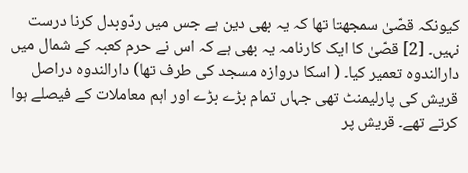کیونکہ قصّیٰ سمجھتا تھا کہ یہ بھی دین ہے جس میں ردّوبدل کرنا درست نہیں۔ [2] قصّیٰ کا ایک کارنامہ یہ بھی ہے کہ اس نے حرم کعبہ کے شمال میں دارالندوہ تعمیر کیا۔ ( اسکا دروازہ مسجد کی طرف تھا) دارالندوہ دراصل قریش کی پارلیمنٹ تھی جہاں تمام بڑے بڑے اور اہم معاملات کے فیصلے ہوا کرتے تھے۔ قریش پر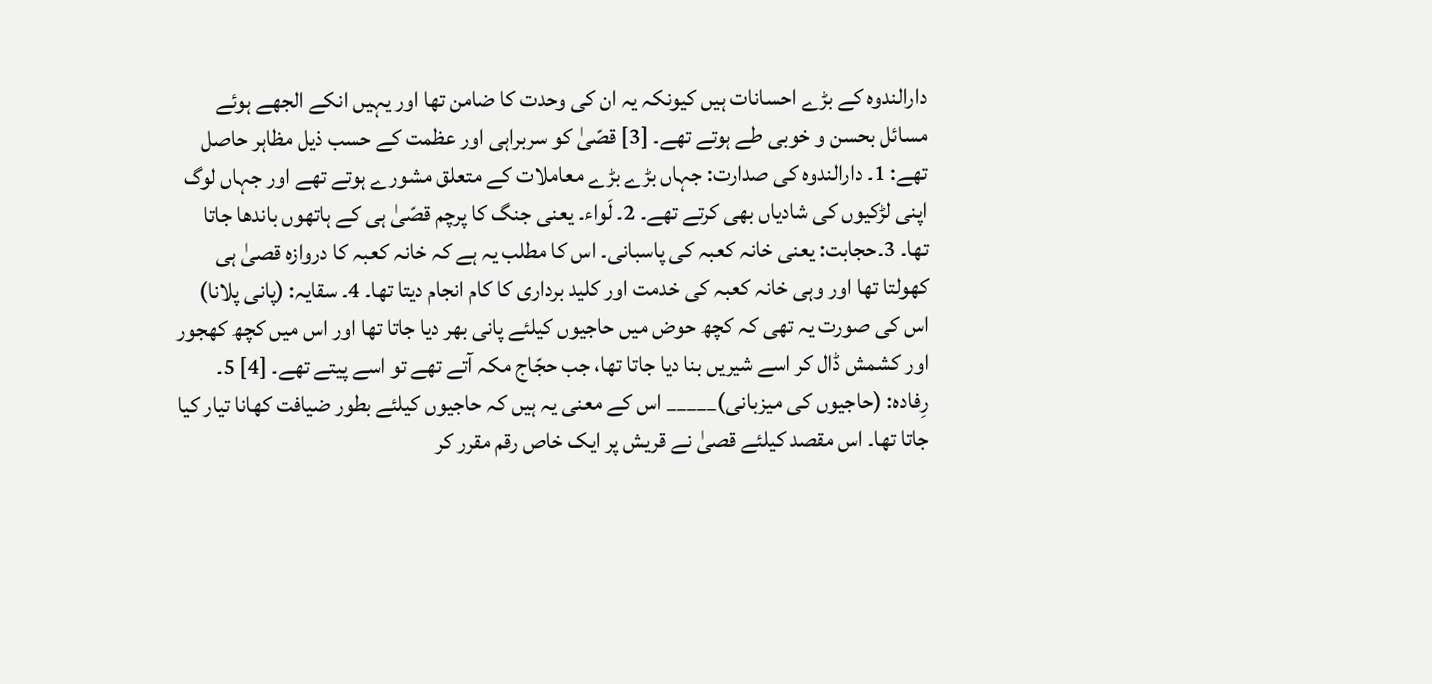دارالندوہ کے بڑے احسانات ہیں کیونکہ یہ ان کی وحدت کا ضامن تھا اور یہیں انکے الجھے ہوئے مسائل بحسن و خوبی طے ہوتے تھے۔ [3] قصّیٰ کو سربراہی اور عظمت کے حسب ذیل مظاہر حاصل تھے: 1۔ دارالندوہ کی صدارت: جہاں بڑے بڑے معاملات کے متعلق مشورے ہوتے تھے اور جہاں لوگ اپنی لڑکیوں کی شادیاں بھی کرتے تھے۔ 2۔ لَواء۔ یعنی جنگ کا پرچم قصّیٰ ہی کے ہاتھوں باندھا جاتا تھا۔ 3۔حجابت: یعنی خانہ کعبہ کی پاسبانی۔ اس کا مطلب یہ ہے کہ خانہ کعبہ کا دروازہ قصیٰ ہی کھولتا تھا اور وہی خانہ کعبہ کی خدمت اور کلید برداری کا کام انجام دیتا تھا۔ 4۔ سقایہ: (پانی پلانا) اس کی صورت یہ تھی کہ کچھ حوض میں حاجیوں کیلئے پانی بھر دیا جاتا تھا اور اس میں کچھ کھجور اور کشمش ڈال کر اسے شیریں بنا دیا جاتا تھا، جب حجّاج مکہ آتے تھے تو اسے پیتے تھے۔ [4] 5۔ رِفادہ: (حاجیوں کی میزبانی)_____ اس کے معنی یہ ہیں کہ حاجیوں کیلئے بطور ضیافت کھانا تیار کیا جاتا تھا۔ اس مقصد کیلئے قصیٰ نے قریش پر ایک خاص رقم مقرر کر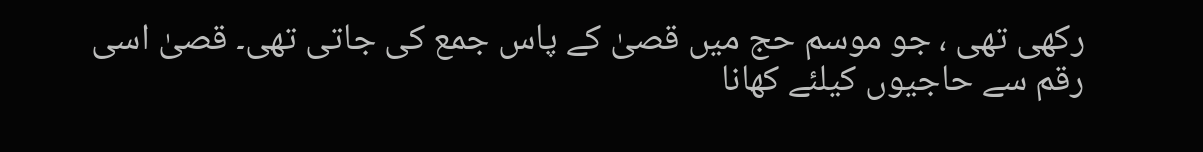رکھی تھی ، جو موسم حج میں قصیٰ کے پاس جمع کی جاتی تھی۔ قصیٰ اسی رقم سے حاجیوں کیلئے کھانا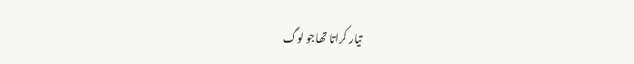تیار کراتا تھاجو لوگ